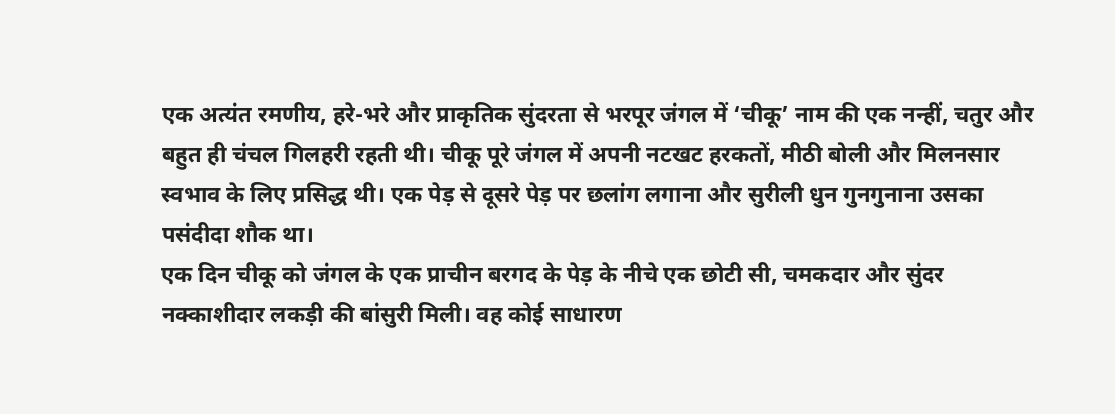एक अत्यंत रमणीय, हरे-भरे और प्राकृतिक सुंदरता से भरपूर जंगल में ‘चीकू’ नाम की एक नन्हीं, चतुर और बहुत ही चंचल गिलहरी रहती थी। चीकू पूरे जंगल में अपनी नटखट हरकतों, मीठी बोली और मिलनसार स्वभाव के लिए प्रसिद्ध थी। एक पेड़ से दूसरे पेड़ पर छलांग लगाना और सुरीली धुन गुनगुनाना उसका पसंदीदा शौक था।
एक दिन चीकू को जंगल के एक प्राचीन बरगद के पेड़ के नीचे एक छोटी सी, चमकदार और सुंदर नक्काशीदार लकड़ी की बांसुरी मिली। वह कोई साधारण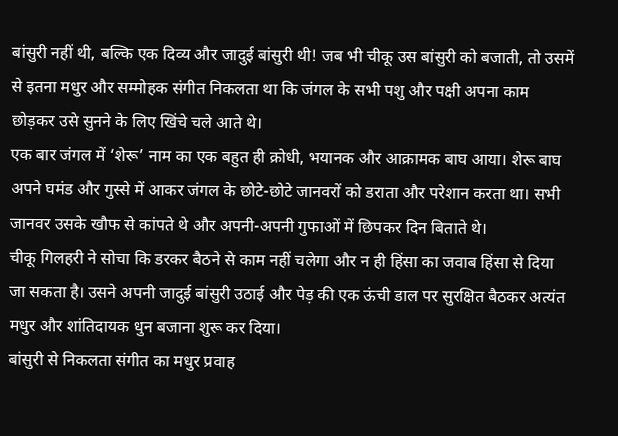बांसुरी नहीं थी, बल्कि एक दिव्य और जादुई बांसुरी थी! जब भी चीकू उस बांसुरी को बजाती, तो उसमें से इतना मधुर और सम्मोहक संगीत निकलता था कि जंगल के सभी पशु और पक्षी अपना काम छोड़कर उसे सुनने के लिए खिंचे चले आते थे।
एक बार जंगल में ‘शेरू’ नाम का एक बहुत ही क्रोधी, भयानक और आक्रामक बाघ आया। शेरू बाघ अपने घमंड और गुस्से में आकर जंगल के छोटे-छोटे जानवरों को डराता और परेशान करता था। सभी जानवर उसके खौफ से कांपते थे और अपनी-अपनी गुफाओं में छिपकर दिन बिताते थे।
चीकू गिलहरी ने सोचा कि डरकर बैठने से काम नहीं चलेगा और न ही हिंसा का जवाब हिंसा से दिया जा सकता है। उसने अपनी जादुई बांसुरी उठाई और पेड़ की एक ऊंची डाल पर सुरक्षित बैठकर अत्यंत मधुर और शांतिदायक धुन बजाना शुरू कर दिया।
बांसुरी से निकलता संगीत का मधुर प्रवाह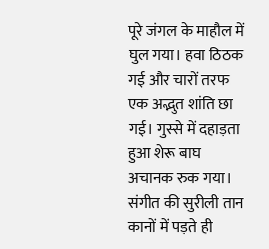पूरे जंगल के माहौल में घुल गया। हवा ठिठक गई और चारों तरफ एक अद्भुत शांति छा गई। गुस्से में दहाड़ता हुआ शेरू बाघ अचानक रुक गया। संगीत की सुरीली तान कानों में पड़ते ही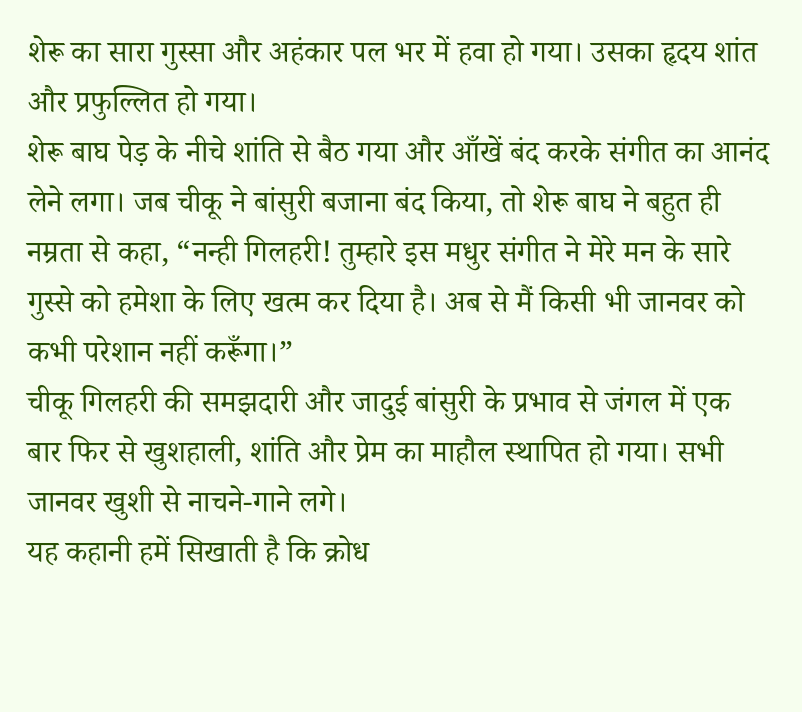शेरू का सारा गुस्सा और अहंकार पल भर में हवा हो गया। उसका हृदय शांत और प्रफुल्लित हो गया।
शेरू बाघ पेड़ के नीचे शांति से बैठ गया और आँखें बंद करके संगीत का आनंद लेने लगा। जब चीकू ने बांसुरी बजाना बंद किया, तो शेरू बाघ ने बहुत ही नम्रता से कहा, “नन्ही गिलहरी! तुम्हारे इस मधुर संगीत ने मेरे मन के सारे गुस्से को हमेशा के लिए खत्म कर दिया है। अब से मैं किसी भी जानवर को कभी परेशान नहीं करूँगा।”
चीकू गिलहरी की समझदारी और जादुई बांसुरी के प्रभाव से जंगल में एक बार फिर से खुशहाली, शांति और प्रेम का माहौल स्थापित हो गया। सभी जानवर खुशी से नाचने-गाने लगे।
यह कहानी हमें सिखाती है कि क्रोध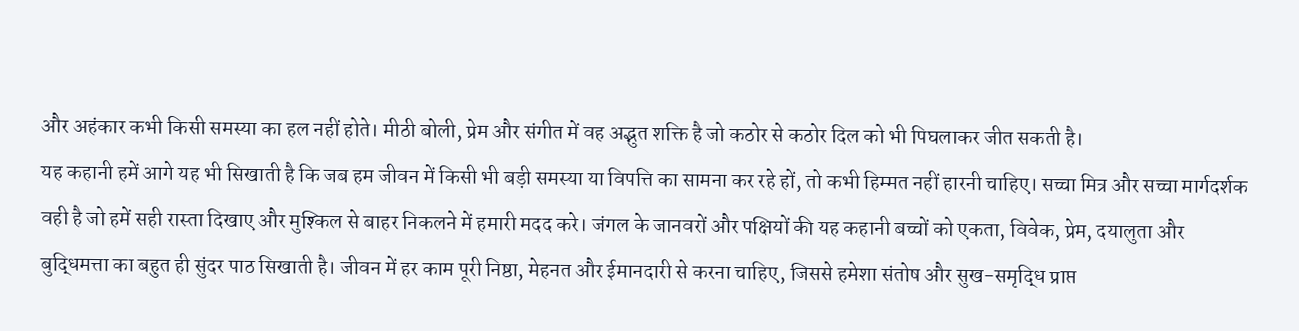और अहंकार कभी किसी समस्या का हल नहीं होते। मीठी बोली, प्रेम और संगीत में वह अद्भुत शक्ति है जो कठोर से कठोर दिल को भी पिघलाकर जीत सकती है।
यह कहानी हमें आगे यह भी सिखाती है कि जब हम जीवन में किसी भी बड़ी समस्या या विपत्ति का सामना कर रहे हों, तो कभी हिम्मत नहीं हारनी चाहिए। सच्चा मित्र और सच्चा मार्गदर्शक वही है जो हमें सही रास्ता दिखाए और मुश्किल से बाहर निकलने में हमारी मदद करे। जंगल के जानवरों और पक्षियों की यह कहानी बच्चों को एकता, विवेक, प्रेम, दयालुता और बुद्धिमत्ता का बहुत ही सुंदर पाठ सिखाती है। जीवन में हर काम पूरी निष्ठा, मेहनत और ईमानदारी से करना चाहिए, जिससे हमेशा संतोष और सुख-समृद्धि प्राप्त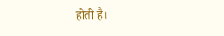होती है।